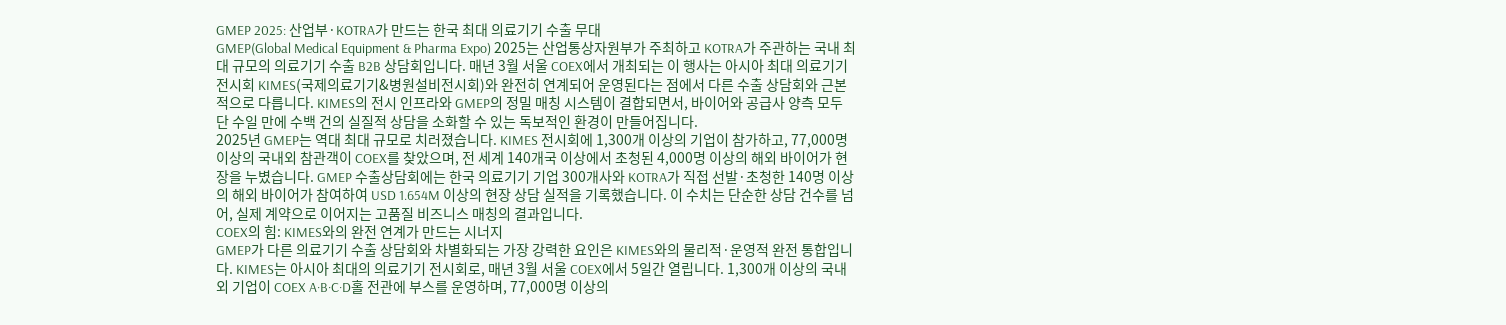GMEP 2025: 산업부·KOTRA가 만드는 한국 최대 의료기기 수출 무대
GMEP(Global Medical Equipment & Pharma Expo) 2025는 산업통상자원부가 주최하고 KOTRA가 주관하는 국내 최대 규모의 의료기기 수출 B2B 상담회입니다. 매년 3월 서울 COEX에서 개최되는 이 행사는 아시아 최대 의료기기 전시회 KIMES(국제의료기기&병원설비전시회)와 완전히 연계되어 운영된다는 점에서 다른 수출 상담회와 근본적으로 다릅니다. KIMES의 전시 인프라와 GMEP의 정밀 매칭 시스템이 결합되면서, 바이어와 공급사 양측 모두 단 수일 만에 수백 건의 실질적 상담을 소화할 수 있는 독보적인 환경이 만들어집니다.
2025년 GMEP는 역대 최대 규모로 치러졌습니다. KIMES 전시회에 1,300개 이상의 기업이 참가하고, 77,000명 이상의 국내외 참관객이 COEX를 찾았으며, 전 세계 140개국 이상에서 초청된 4,000명 이상의 해외 바이어가 현장을 누볐습니다. GMEP 수출상담회에는 한국 의료기기 기업 300개사와 KOTRA가 직접 선발·초청한 140명 이상의 해외 바이어가 참여하여 USD 1.654M 이상의 현장 상담 실적을 기록했습니다. 이 수치는 단순한 상담 건수를 넘어, 실제 계약으로 이어지는 고품질 비즈니스 매칭의 결과입니다.
COEX의 힘: KIMES와의 완전 연계가 만드는 시너지
GMEP가 다른 의료기기 수출 상담회와 차별화되는 가장 강력한 요인은 KIMES와의 물리적·운영적 완전 통합입니다. KIMES는 아시아 최대의 의료기기 전시회로, 매년 3월 서울 COEX에서 5일간 열립니다. 1,300개 이상의 국내외 기업이 COEX A·B·C·D홀 전관에 부스를 운영하며, 77,000명 이상의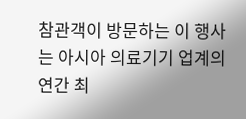참관객이 방문하는 이 행사는 아시아 의료기기 업계의 연간 최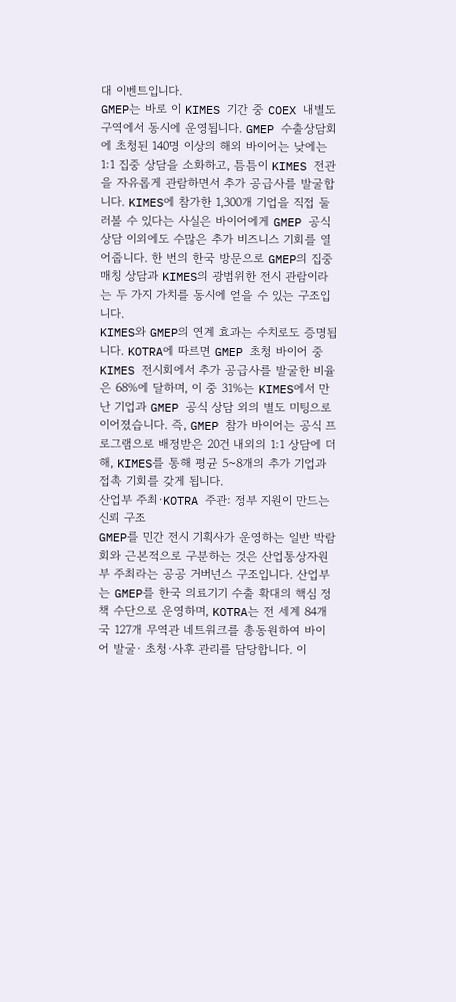대 이벤트입니다.
GMEP는 바로 이 KIMES 기간 중 COEX 내별도 구역에서 동시에 운영됩니다. GMEP 수출상담회에 초청된 140명 이상의 해외 바이어는 낮에는 1:1 집중 상담을 소화하고, 틈틈이 KIMES 전관을 자유롭게 관람하면서 추가 공급사를 발굴합니다. KIMES에 참가한 1,300개 기업을 직접 둘러볼 수 있다는 사실은 바이어에게 GMEP 공식 상담 이외에도 수많은 추가 비즈니스 기회를 열어줍니다. 한 번의 한국 방문으로 GMEP의 집중 매칭 상담과 KIMES의 광범위한 전시 관람이라는 두 가지 가치를 동시에 얻을 수 있는 구조입니다.
KIMES와 GMEP의 연계 효과는 수치로도 증명됩니다. KOTRA에 따르면 GMEP 초청 바이어 중 KIMES 전시회에서 추가 공급사를 발굴한 비율은 68%에 달하며, 이 중 31%는 KIMES에서 만난 기업과 GMEP 공식 상담 외의 별도 미팅으로 이어졌습니다. 즉, GMEP 참가 바이어는 공식 프로그램으로 배정받은 20건 내외의 1:1 상담에 더해, KIMES를 통해 평균 5~8개의 추가 기업과 접촉 기회를 갖게 됩니다.
산업부 주최·KOTRA 주관: 정부 지원이 만드는 신뢰 구조
GMEP를 민간 전시 기획사가 운영하는 일반 박람회와 근본적으로 구분하는 것은 산업통상자원부 주최라는 공공 거버넌스 구조입니다. 산업부는 GMEP를 한국 의료기기 수출 확대의 핵심 정책 수단으로 운영하며, KOTRA는 전 세계 84개국 127개 무역관 네트워크를 총동원하여 바이어 발굴· 초청·사후 관리를 담당합니다. 이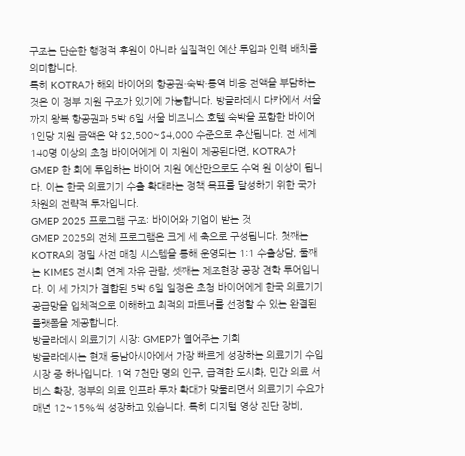구조는 단순한 행정적 후원이 아니라 실질적인 예산 투입과 인력 배치를 의미합니다.
특히 KOTRA가 해외 바이어의 항공권·숙박·통역 비용 전액을 부담하는 것은 이 정부 지원 구조가 있기에 가능합니다. 방글라데시 다카에서 서울까지 왕복 항공권과 5박 6일 서울 비즈니스 호텔 숙박을 포함한 바이어 1인당 지원 금액은 약 $2,500~$4,000 수준으로 추산됩니다. 전 세계 140명 이상의 초청 바이어에게 이 지원이 제공된다면, KOTRA가 GMEP 한 회에 투입하는 바이어 지원 예산만으로도 수억 원 이상이 됩니다. 이는 한국 의료기기 수출 확대라는 정책 목표를 달성하기 위한 국가 차원의 전략적 투자입니다.
GMEP 2025 프로그램 구조: 바이어와 기업이 받는 것
GMEP 2025의 전체 프로그램은 크게 세 축으로 구성됩니다. 첫째는 KOTRA의 정밀 사전 매칭 시스템을 통해 운영되는 1:1 수출상담, 둘째는 KIMES 전시회 연계 자유 관람, 셋째는 제조현장 공장 견학 투어입니다. 이 세 가지가 결합된 5박 6일 일정은 초청 바이어에게 한국 의료기기 공급망을 입체적으로 이해하고 최적의 파트너를 선정할 수 있는 완결된 플랫폼을 제공합니다.
방글라데시 의료기기 시장: GMEP가 열어주는 기회
방글라데시는 현재 동남아시아에서 가장 빠르게 성장하는 의료기기 수입 시장 중 하나입니다. 1억 7천만 명의 인구, 급격한 도시화, 민간 의료 서비스 확장, 정부의 의료 인프라 투자 확대가 맞물리면서 의료기기 수요가 매년 12~15%씩 성장하고 있습니다. 특히 디지털 영상 진단 장비,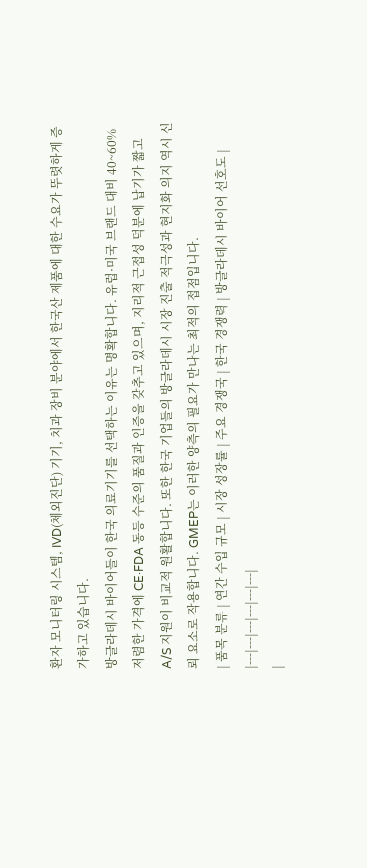환자 모니터링 시스템, IVD(체외진단) 기기, 치과 장비 분야에서 한국산 제품에 대한 수요가 뚜렷하게 증가하고 있습니다.
방글라데시 바이어들이 한국 의료기기를 선택하는 이유는 명확합니다. 유럽·미국 브랜드 대비 40~60% 저렴한 가격에 CE·FDA 동등 수준의 품질과 인증을 갖추고 있으며, 지리적 근접성 덕분에 납기가 짧고 A/S 지원이 비교적 원활합니다. 또한 한국 기업들의 방글라데시 시장 진출 적극성과 현지화 의지 역시 신뢰 요소로 작용합니다. GMEP는 이러한 양측의 필요가 만나는 최적의 접점입니다.
| 품목 분류 | 연간 수입 규모 | 시장 성장률 | 주요 경쟁국 | 한국 경쟁력 | 방글라데시 바이어 선호도 |
|---|---|---|---|---|---|
|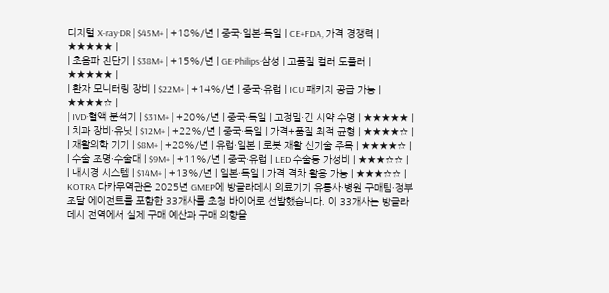디지털 X-ray·DR | $45M+ | +18%/년 | 중국·일본·독일 | CE+FDA, 가격 경쟁력 | ★★★★★ |
| 초음파 진단기 | $38M+ | +15%/년 | GE·Philips·삼성 | 고품질 컬러 도플러 | ★★★★★ |
| 환자 모니터링 장비 | $22M+ | +14%/년 | 중국·유럽 | ICU 패키지 공급 가능 | ★★★★☆ |
| IVD·혈액 분석기 | $31M+ | +20%/년 | 중국·독일 | 고정밀·긴 시약 수명 | ★★★★★ |
| 치과 장비·유닛 | $12M+ | +22%/년 | 중국·독일 | 가격+품질 최적 균형 | ★★★★☆ |
| 재활의학 기기 | $8M+ | +28%/년 | 유럽·일본 | 로봇 재활 신기술 주목 | ★★★★☆ |
| 수술 조명·수술대 | $9M+ | +11%/년 | 중국·유럽 | LED 수술등 가성비 | ★★★☆☆ |
| 내시경 시스템 | $14M+ | +13%/년 | 일본·독일 | 가격 격차 활용 가능 | ★★★☆☆ |
KOTRA 다카무역관은 2025년 GMEP에 방글라데시 의료기기 유통사·병원 구매팀·정부 조달 에이전트를 포함한 33개사를 초청 바이어로 선발했습니다. 이 33개사는 방글라데시 전역에서 실제 구매 예산과 구매 의향을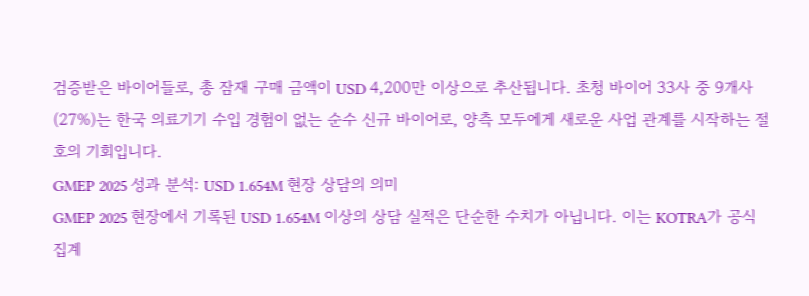검증받은 바이어들로, 총 잠재 구매 금액이 USD 4,200만 이상으로 추산됩니다. 초청 바이어 33사 중 9개사(27%)는 한국 의료기기 수입 경험이 없는 순수 신규 바이어로, 양측 모두에게 새로운 사업 관계를 시작하는 절호의 기회입니다.
GMEP 2025 성과 분석: USD 1.654M 현장 상담의 의미
GMEP 2025 현장에서 기록된 USD 1.654M 이상의 상담 실적은 단순한 수치가 아닙니다. 이는 KOTRA가 공식 집계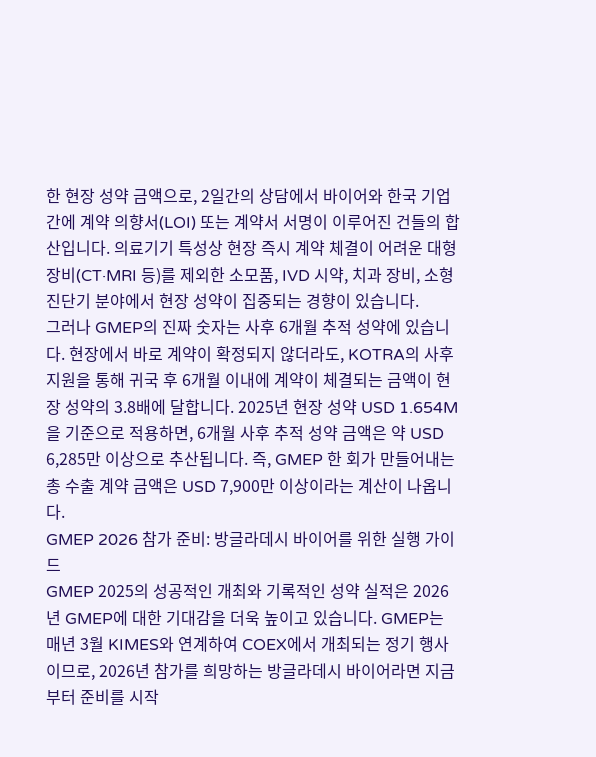한 현장 성약 금액으로, 2일간의 상담에서 바이어와 한국 기업 간에 계약 의향서(LOI) 또는 계약서 서명이 이루어진 건들의 합산입니다. 의료기기 특성상 현장 즉시 계약 체결이 어려운 대형 장비(CT·MRI 등)를 제외한 소모품, IVD 시약, 치과 장비, 소형 진단기 분야에서 현장 성약이 집중되는 경향이 있습니다.
그러나 GMEP의 진짜 숫자는 사후 6개월 추적 성약에 있습니다. 현장에서 바로 계약이 확정되지 않더라도, KOTRA의 사후 지원을 통해 귀국 후 6개월 이내에 계약이 체결되는 금액이 현장 성약의 3.8배에 달합니다. 2025년 현장 성약 USD 1.654M을 기준으로 적용하면, 6개월 사후 추적 성약 금액은 약 USD 6,285만 이상으로 추산됩니다. 즉, GMEP 한 회가 만들어내는 총 수출 계약 금액은 USD 7,900만 이상이라는 계산이 나옵니다.
GMEP 2026 참가 준비: 방글라데시 바이어를 위한 실행 가이드
GMEP 2025의 성공적인 개최와 기록적인 성약 실적은 2026년 GMEP에 대한 기대감을 더욱 높이고 있습니다. GMEP는 매년 3월 KIMES와 연계하여 COEX에서 개최되는 정기 행사이므로, 2026년 참가를 희망하는 방글라데시 바이어라면 지금부터 준비를 시작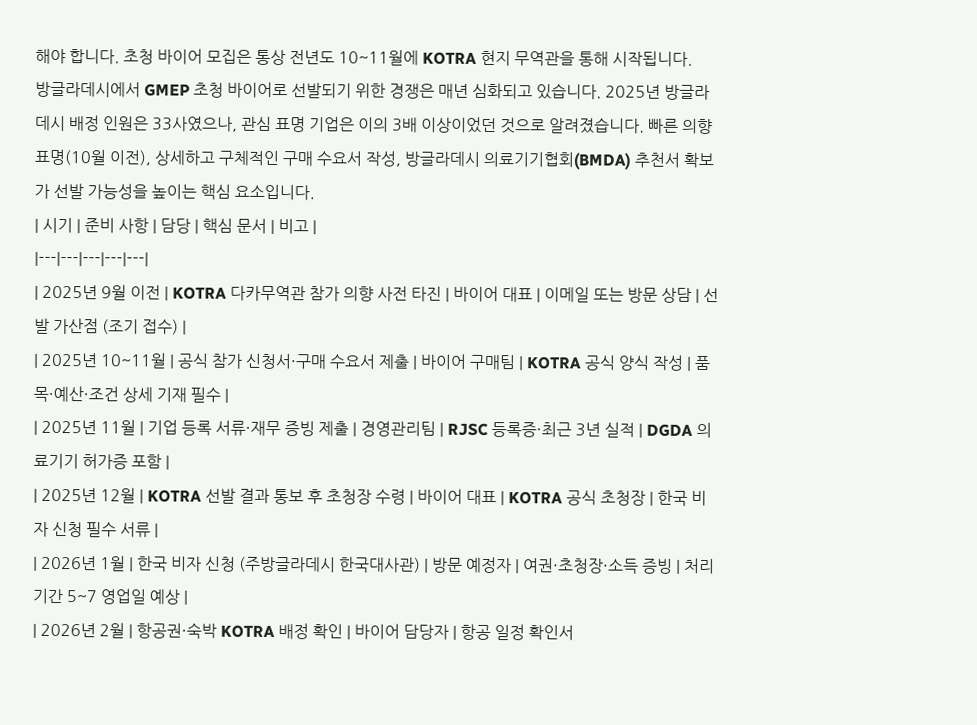해야 합니다. 초청 바이어 모집은 통상 전년도 10~11월에 KOTRA 현지 무역관을 통해 시작됩니다.
방글라데시에서 GMEP 초청 바이어로 선발되기 위한 경쟁은 매년 심화되고 있습니다. 2025년 방글라데시 배정 인원은 33사였으나, 관심 표명 기업은 이의 3배 이상이었던 것으로 알려졌습니다. 빠른 의향 표명(10월 이전), 상세하고 구체적인 구매 수요서 작성, 방글라데시 의료기기협회(BMDA) 추천서 확보가 선발 가능성을 높이는 핵심 요소입니다.
| 시기 | 준비 사항 | 담당 | 핵심 문서 | 비고 |
|---|---|---|---|---|
| 2025년 9월 이전 | KOTRA 다카무역관 참가 의향 사전 타진 | 바이어 대표 | 이메일 또는 방문 상담 | 선발 가산점 (조기 접수) |
| 2025년 10~11월 | 공식 참가 신청서·구매 수요서 제출 | 바이어 구매팀 | KOTRA 공식 양식 작성 | 품목·예산·조건 상세 기재 필수 |
| 2025년 11월 | 기업 등록 서류·재무 증빙 제출 | 경영관리팀 | RJSC 등록증·최근 3년 실적 | DGDA 의료기기 허가증 포함 |
| 2025년 12월 | KOTRA 선발 결과 통보 후 초청장 수령 | 바이어 대표 | KOTRA 공식 초청장 | 한국 비자 신청 필수 서류 |
| 2026년 1월 | 한국 비자 신청 (주방글라데시 한국대사관) | 방문 예정자 | 여권·초청장·소득 증빙 | 처리 기간 5~7 영업일 예상 |
| 2026년 2월 | 항공권·숙박 KOTRA 배정 확인 | 바이어 담당자 | 항공 일정 확인서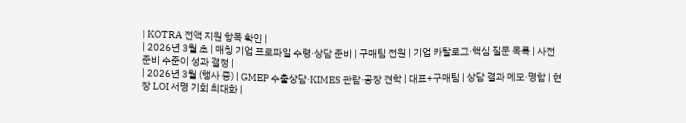| KOTRA 전액 지원 항목 확인 |
| 2026년 3월 초 | 매칭 기업 프로파일 수령·상담 준비 | 구매팀 전원 | 기업 카탈로그·핵심 질문 목록 | 사전 준비 수준이 성과 결정 |
| 2026년 3월 (행사 중) | GMEP 수출상담·KIMES 관람·공장 견학 | 대표+구매팀 | 상담 결과 메모·명함 | 현장 LOI 서명 기회 최대화 |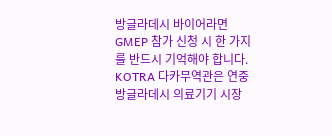방글라데시 바이어라면 GMEP 참가 신청 시 한 가지를 반드시 기억해야 합니다. KOTRA 다카무역관은 연중 방글라데시 의료기기 시장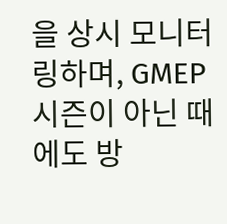을 상시 모니터링하며, GMEP 시즌이 아닌 때에도 방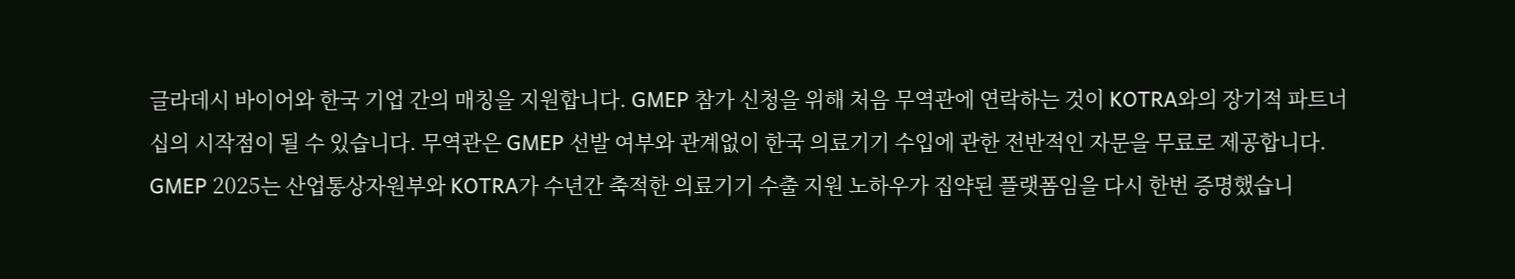글라데시 바이어와 한국 기업 간의 매칭을 지원합니다. GMEP 참가 신청을 위해 처음 무역관에 연락하는 것이 KOTRA와의 장기적 파트너십의 시작점이 될 수 있습니다. 무역관은 GMEP 선발 여부와 관계없이 한국 의료기기 수입에 관한 전반적인 자문을 무료로 제공합니다.
GMEP 2025는 산업통상자원부와 KOTRA가 수년간 축적한 의료기기 수출 지원 노하우가 집약된 플랫폼임을 다시 한번 증명했습니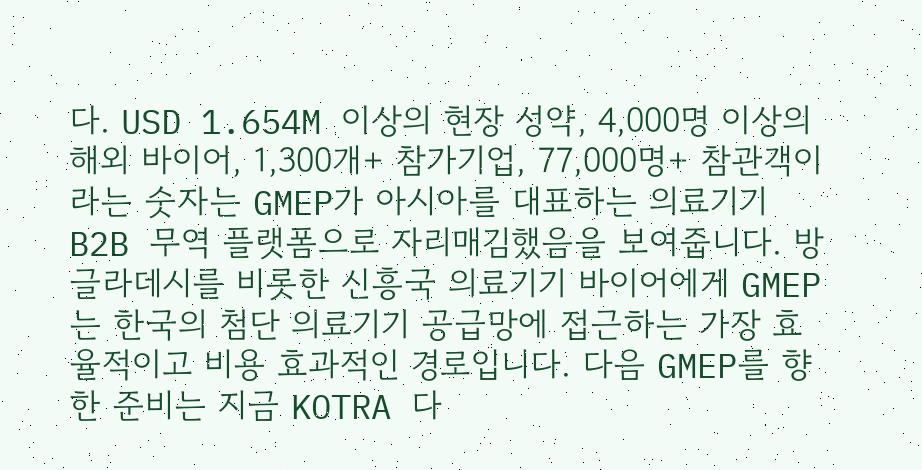다. USD 1.654M 이상의 현장 성약, 4,000명 이상의 해외 바이어, 1,300개+ 참가기업, 77,000명+ 참관객이라는 숫자는 GMEP가 아시아를 대표하는 의료기기 B2B 무역 플랫폼으로 자리매김했음을 보여줍니다. 방글라데시를 비롯한 신흥국 의료기기 바이어에게 GMEP는 한국의 첨단 의료기기 공급망에 접근하는 가장 효율적이고 비용 효과적인 경로입니다. 다음 GMEP를 향한 준비는 지금 KOTRA 다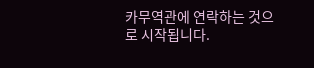카무역관에 연락하는 것으로 시작됩니다.